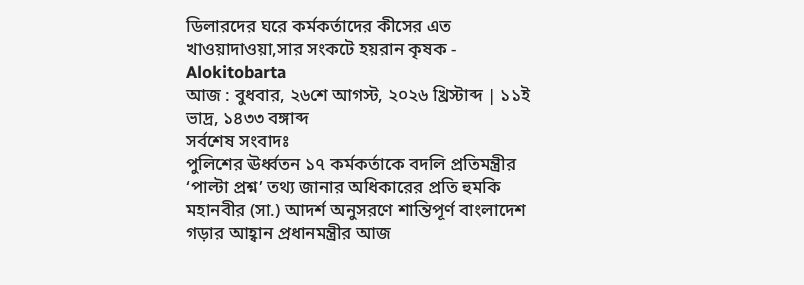ডিলারদের ঘরে কর্মকর্তাদের কীসের এত খাওয়াদাওয়া,সার সংকটে হয়রান কৃষক - Alokitobarta
আজ : বুধবার, ২৬শে আগস্ট, ২০২৬ খ্রিস্টাব্দ | ১১ই ভাদ্র, ১৪৩৩ বঙ্গাব্দ
সর্বশেষ সংবাদঃ
পুলিশের ঊর্ধ্বতন ১৭ কর্মকর্তাকে বদলি প্রতিমন্ত্রীর ‘পাল্টা প্রশ্ন’ তথ্য জানার অধিকারের প্রতি হুমকি মহানবীর (সা.) আদর্শ অনুসরণে শান্তিপূর্ণ বাংলাদেশ গড়ার আহ্বান প্রধানমন্ত্রীর আজ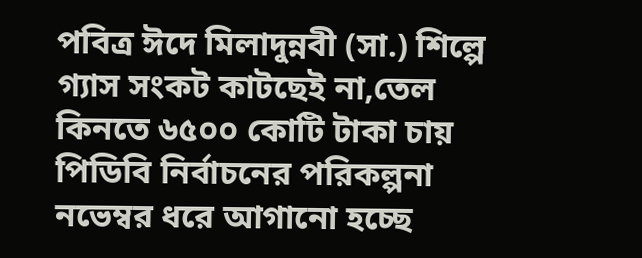পবিত্র ঈদে মিলাদুন্নবী (সা.) শিল্পে গ্যাস সংকট কাটছেই না,তেল কিনতে ৬৫০০ কোটি টাকা চায় পিডিবি নির্বাচনের পরিকল্পনা নভেম্বর ধরে আগানো হচ্ছে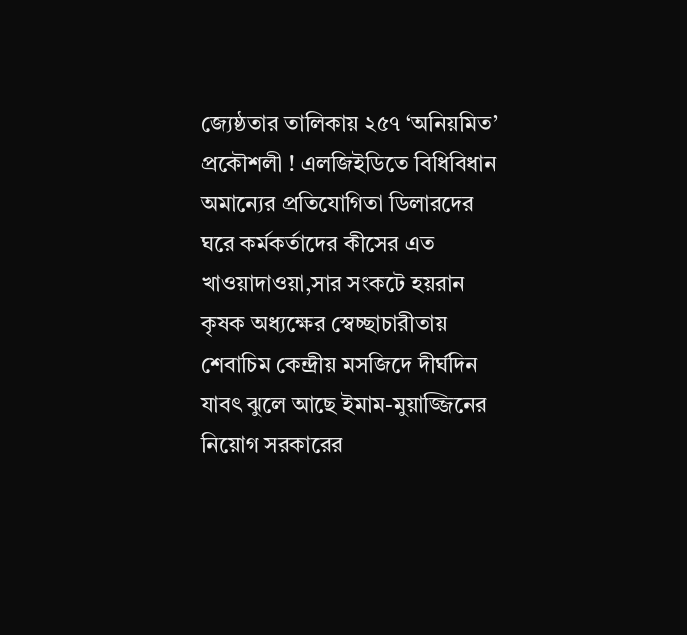জ্যেষ্ঠতার তালিকায় ২৫৭ ‘অনিয়মিত’ প্রকৌশলী ! এলজিইডিতে বিধিবিধান অমান্যের প্রতিযোগিতা ডিলারদের ঘরে কর্মকর্তাদের কীসের এত খাওয়াদাওয়া,সার সংকটে হয়রান কৃষক অধ্যক্ষের স্বেচ্ছাচারীতায় শেবাচিম কেন্দ্রীয় মসজিদে দীর্ঘদিন যাবৎ ঝুলে আছে ইমাম-মুয়াজ্জিনের নিয়োগ সরকারের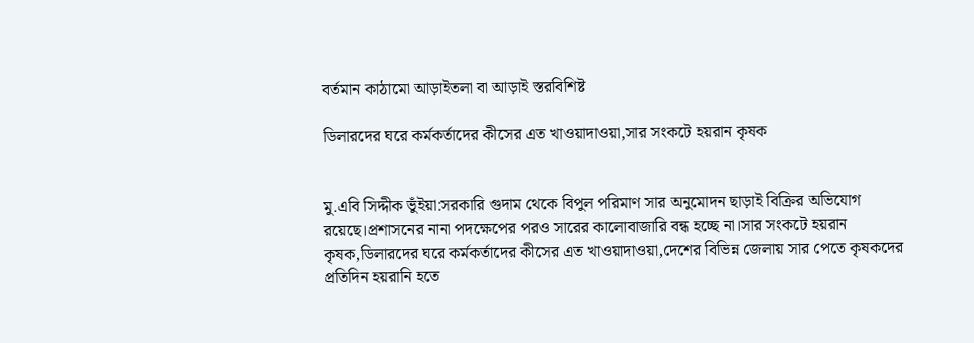বর্তমান কাঠামো আড়াইতলা বা আড়াই স্তরবিশিষ্ট

ডিলারদের ঘরে কর্মকর্তাদের কীসের এত খাওয়াদাওয়া,সার সংকটে হয়রান কৃষক


মু.এবি সিদ্দীক ভুঁইয়া:সরকারি গুদাম থেকে বিপুল পরিমাণ সার অনুমোদন ছাড়াই বিক্রির অভিযোগ রয়েছে।প্রশাসনের নানা পদক্ষেপের পরও সারের কালোবাজারি বন্ধ হচ্ছে না।সার সংকটে হয়রান কৃষক,ডিলারদের ঘরে কর্মকর্তাদের কীসের এত খাওয়াদাওয়া,দেশের বিভিন্ন জেলায় সার পেতে কৃষকদের প্রতিদিন হয়রানি হতে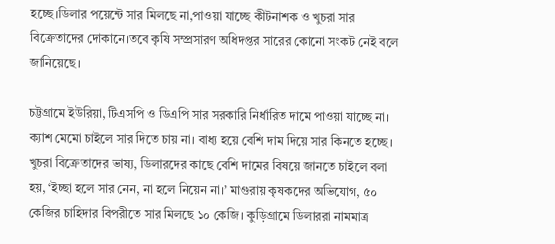হচ্ছে।ডিলার পয়েন্টে সার মিলছে না,পাওয়া যাচ্ছে কীটনাশক ও খুচরা সার বিক্রেতাদের দোকানে।তবে কৃষি সম্প্রসারণ অধিদপ্তর সারের কোনো সংকট নেই বলে জানিয়েছে।

চট্টগ্রামে ইউরিয়া, টিএসপি ও ডিএপি সার সরকারি নির্ধারিত দামে পাওয়া যাচ্ছে না। ক্যাশ মেমো চাইলে সার দিতে চায় না। বাধ্য হয়ে বেশি দাম দিয়ে সার কিনতে হচ্ছে। খুচরা বিক্রেতাদের ভাষ্য, ডিলারদের কাছে বেশি দামের বিষয়ে জানতে চাইলে বলা হয়, ‘ইচ্ছা হলে সার নেন, না হলে নিয়েন না।’ মাগুরায় কৃষকদের অভিযোগ, ৫০ কেজির চাহিদার বিপরীতে সার মিলছে ১০ কেজি। কুড়িগ্রামে ডিলাররা নামমাত্র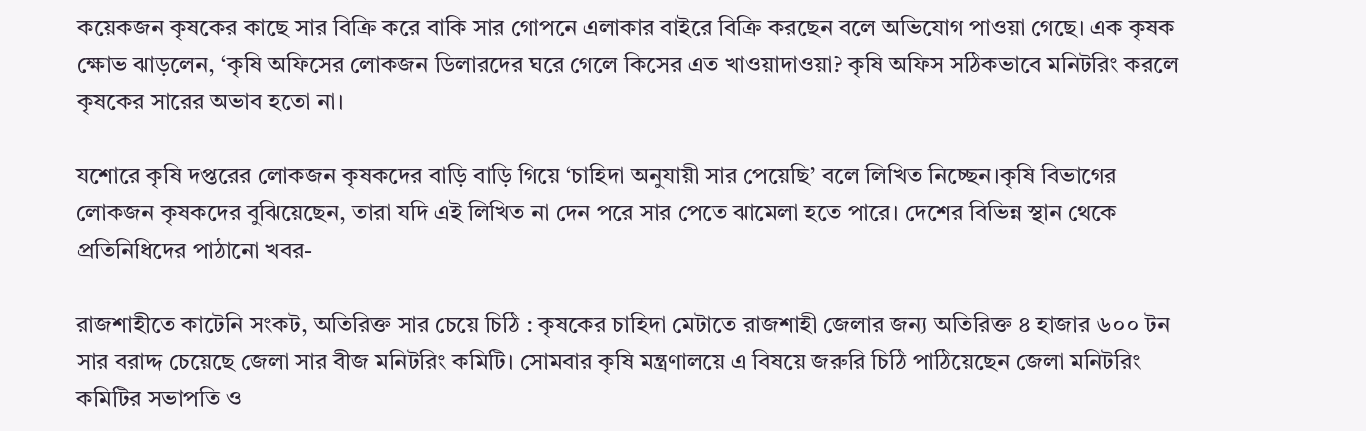কয়েকজন কৃষকের কাছে সার বিক্রি করে বাকি সার গোপনে এলাকার বাইরে বিক্রি করছেন বলে অভিযোগ পাওয়া গেছে। এক কৃষক ক্ষোভ ঝাড়লেন, ‘কৃষি অফিসের লোকজন ডিলারদের ঘরে গেলে কিসের এত খাওয়াদাওয়া? কৃষি অফিস সঠিকভাবে মনিটরিং করলে কৃষকের সারের অভাব হতো না।

যশোরে কৃষি দপ্তরের লোকজন কৃষকদের বাড়ি বাড়ি গিয়ে ‘চাহিদা অনুযায়ী সার পেয়েছি’ বলে লিখিত নিচ্ছেন।কৃষি বিভাগের লোকজন কৃষকদের বুঝিয়েছেন, তারা যদি এই লিখিত না দেন পরে সার পেতে ঝামেলা হতে পারে। দেশের বিভিন্ন স্থান থেকে প্রতিনিধিদের পাঠানো খবর-

রাজশাহীতে কাটেনি সংকট, অতিরিক্ত সার চেয়ে চিঠি : কৃষকের চাহিদা মেটাতে রাজশাহী জেলার জন্য অতিরিক্ত ৪ হাজার ৬০০ টন সার বরাদ্দ চেয়েছে জেলা সার বীজ মনিটরিং কমিটি। সোমবার কৃষি মন্ত্রণালয়ে এ বিষয়ে জরুরি চিঠি পাঠিয়েছেন জেলা মনিটরিং কমিটির সভাপতি ও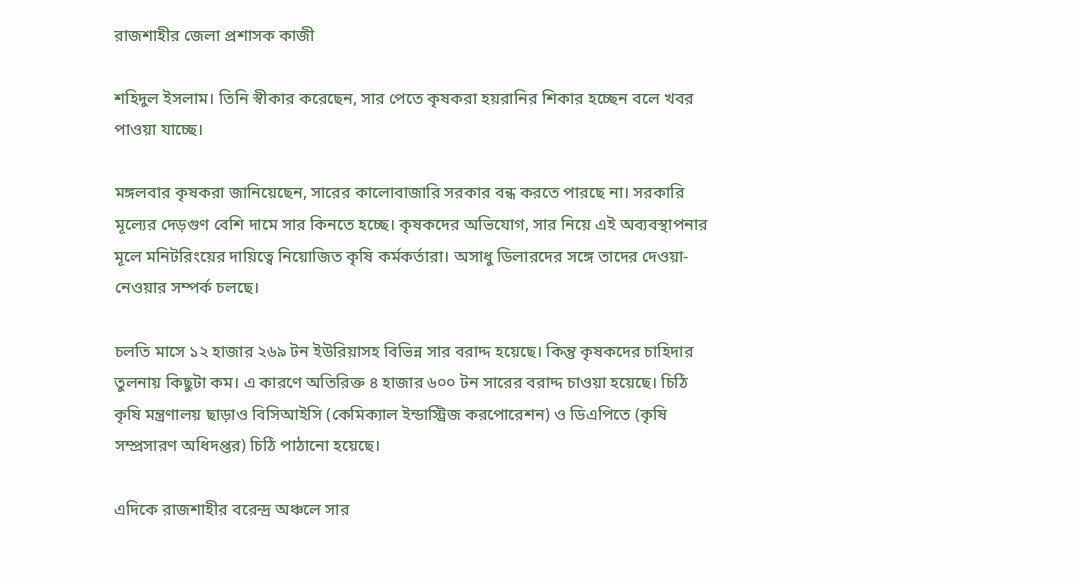রাজশাহীর জেলা প্রশাসক কাজী

শহিদুল ইসলাম। তিনি স্বীকার করেছেন, সার পেতে কৃষকরা হয়রানির শিকার হচ্ছেন বলে খবর পাওয়া যাচ্ছে।

মঙ্গলবার কৃষকরা জানিয়েছেন, সারের কালোবাজারি সরকার বন্ধ করতে পারছে না। সরকারি মূল্যের দেড়গুণ বেশি দামে সার কিনতে হচ্ছে। কৃষকদের অভিযোগ, সার নিয়ে এই অব্যবস্থাপনার মূলে মনিটরিংয়ের দায়িত্বে নিয়োজিত কৃষি কর্মকর্তারা। অসাধু ডিলারদের সঙ্গে তাদের দেওয়া-নেওয়ার সম্পর্ক চলছে।

চলতি মাসে ১২ হাজার ২৬৯ টন ইউরিয়াসহ বিভিন্ন সার বরাদ্দ হয়েছে। কিন্তু কৃষকদের চাহিদার তুলনায় কিছুটা কম। এ কারণে অতিরিক্ত ৪ হাজার ৬০০ টন সারের বরাদ্দ চাওয়া হয়েছে। চিঠি কৃষি মন্ত্রণালয় ছাড়াও বিসিআইসি (কেমিক্যাল ইন্ডাস্ট্রিজ করপোরেশন) ও ডিএপিতে (কৃষি সম্প্রসারণ অধিদপ্তর) চিঠি পাঠানো হয়েছে।

এদিকে রাজশাহীর বরেন্দ্র অঞ্চলে সার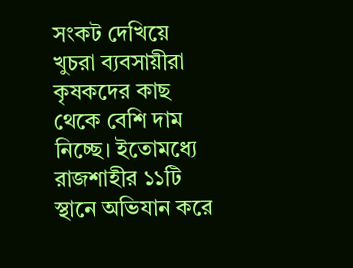সংকট দেখিয়ে খুচরা ব্যবসায়ীরা কৃষকদের কাছ থেকে বেশি দাম নিচ্ছে। ইতোমধ্যে রাজশাহীর ১১টি স্থানে অভিযান করে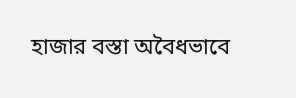হাজার বস্তা অবৈধভাবে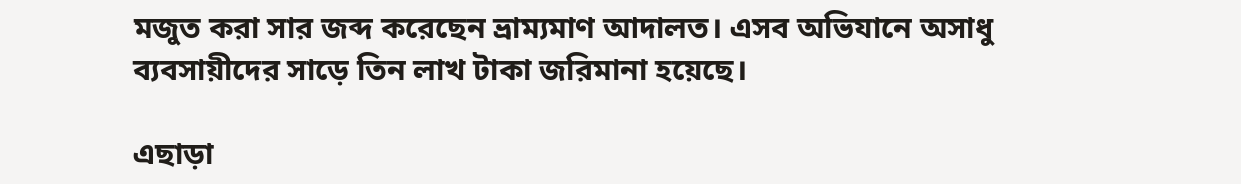মজুত করা সার জব্দ করেছেন ভ্রাম্যমাণ আদালত। এসব অভিযানে অসাধু ব্যবসায়ীদের সাড়ে তিন লাখ টাকা জরিমানা হয়েছে।

এছাড়া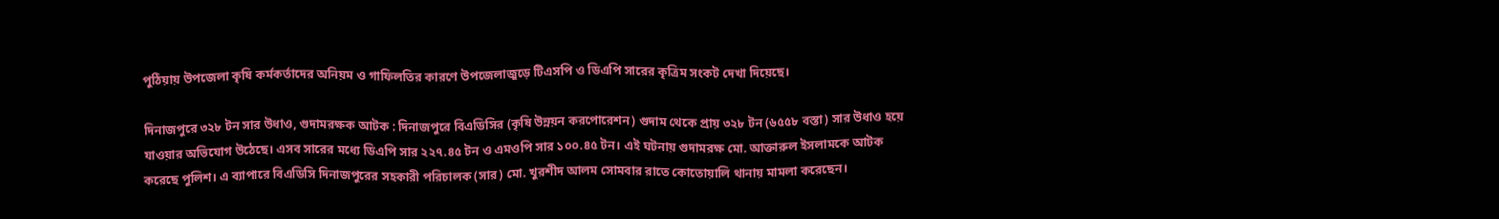পুঠিয়ায় উপজেলা কৃষি কর্মকর্তাদের অনিয়ম ও গাফিলতির কারণে উপজেলাজুড়ে টিএসপি ও ডিএপি সারের কৃত্রিম সংকট দেখা দিয়েছে।

দিনাজপুরে ৩২৮ টন সার উধাও, গুদামরক্ষক আটক : দিনাজপুরে বিএডিসির (কৃষি উন্নয়ন করপোরেশন) গুদাম থেকে প্রায় ৩২৮ টন (৬৫৫৮ বস্তা) সার উধাও হয়ে যাওয়ার অভিযোগ উঠেছে। এসব সারের মধ্যে ডিএপি সার ২২৭.৪৫ টন ও এমওপি সার ১০০.৪৫ টন। এই ঘটনায় গুদামরক্ষ মো. আক্তারুল ইসলামকে আটক করেছে পুলিশ। এ ব্যাপারে বিএডিসি দিনাজপুরের সহকারী পরিচালক (সার) মো. খুরশীদ আলম সোমবার রাতে কোতোয়ালি থানায় মামলা করেছেন।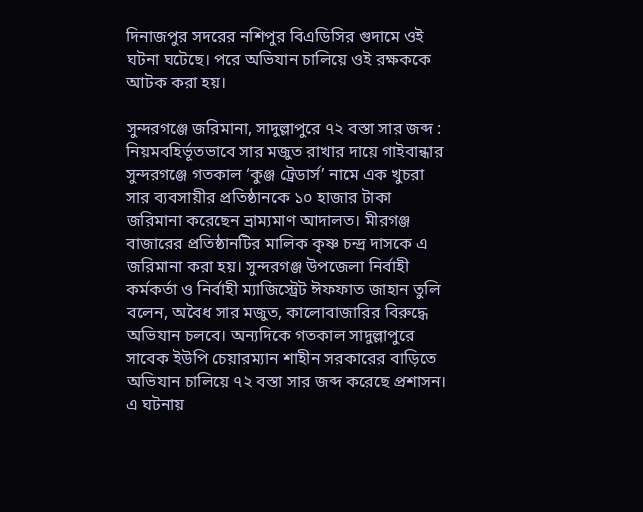দিনাজপুর সদরের নশিপুর বিএডিসির গুদামে ওই ঘটনা ঘটেছে। পরে অভিযান চালিয়ে ওই রক্ষককে আটক করা হয়।

সুন্দরগঞ্জে জরিমানা, সাদুল্লাপুরে ৭২ বস্তা সার জব্দ : নিয়মবহির্ভূতভাবে সার মজুত রাখার দায়ে গাইবান্ধার সুন্দরগঞ্জে গতকাল ‘কুঞ্জ ট্রেডার্স’ নামে এক খুচরা সার ব্যবসায়ীর প্রতিষ্ঠানকে ১০ হাজার টাকা জরিমানা করেছেন ভ্রাম্যমাণ আদালত। মীরগঞ্জ বাজারের প্রতিষ্ঠানটির মালিক কৃষ্ণ চন্দ্র দাসকে এ জরিমানা করা হয়। সুন্দরগঞ্জ উপজেলা নির্বাহী কর্মকর্তা ও নির্বাহী ম্যাজিস্ট্রেট ঈফফাত জাহান তুলি বলেন, অবৈধ সার মজুত, কালোবাজারির বিরুদ্ধে অভিযান চলবে। অন্যদিকে গতকাল সাদুল্লাপুরে সাবেক ইউপি চেয়ারম্যান শাহীন সরকারের বাড়িতে অভিযান চালিয়ে ৭২ বস্তা সার জব্দ করেছে প্রশাসন। এ ঘটনায়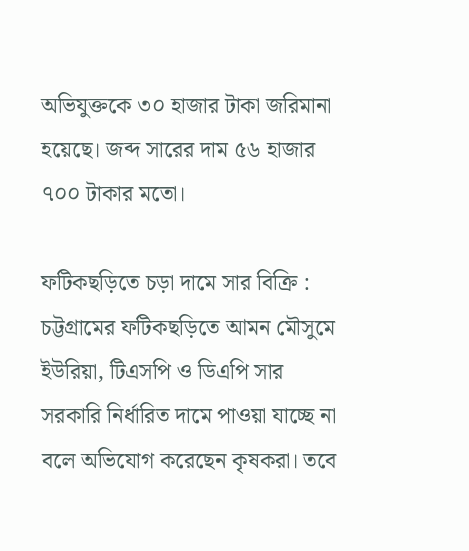অভিযুক্তকে ৩০ হাজার টাকা জরিমানা হয়েছে। জব্দ সারের দাম ৫৬ হাজার ৭০০ টাকার মতো।

ফটিকছড়িতে চড়া দামে সার বিক্রি : চট্টগ্রামের ফটিকছড়িতে আমন মৌসুমে ইউরিয়া, টিএসপি ও ডিএপি সার সরকারি নির্ধারিত দামে পাওয়া যাচ্ছে না বলে অভিযোগ করেছেন কৃষকরা। তবে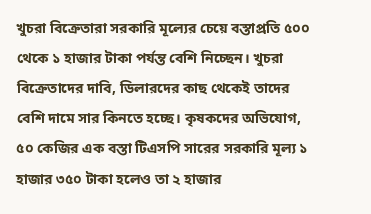খুচরা বিক্রেতারা সরকারি মূল্যের চেয়ে বস্তাপ্রতি ৫০০ থেকে ১ হাজার টাকা পর্যন্ত বেশি নিচ্ছেন। খুচরা বিক্রেতাদের দাবি, ডিলারদের কাছ থেকেই তাদের বেশি দামে সার কিনতে হচ্ছে। কৃষকদের অভিযোগ, ৫০ কেজির এক বস্তা টিএসপি সারের সরকারি মূল্য ১ হাজার ৩৫০ টাকা হলেও তা ২ হাজার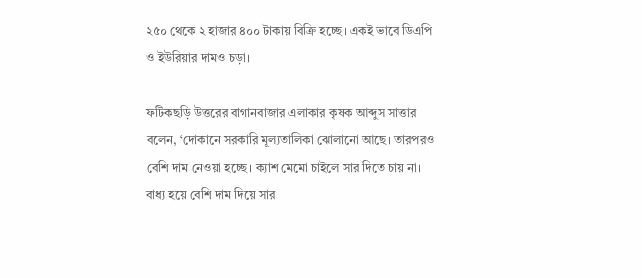২৫০ থেকে ২ হাজার ৪০০ টাকায় বিক্রি হচ্ছে। একই ভাবে ডিএপি ও ইউরিয়ার দামও চড়া।

ফটিকছড়ি উত্তরের বাগানবাজার এলাকার কৃষক আব্দুস সাত্তার বলেন, ‘দোকানে সরকারি মূল্যতালিকা ঝোলানো আছে। তারপরও বেশি দাম নেওয়া হচ্ছে। ক্যাশ মেমো চাইলে সার দিতে চায় না। বাধ্য হয়ে বেশি দাম দিয়ে সার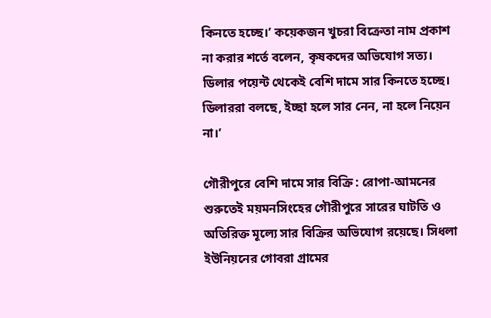কিনতে হচ্ছে।’ কয়েকজন খুচরা বিক্রেতা নাম প্রকাশ না করার শর্তে বলেন, কৃষকদের অভিযোগ সত্য। ডিলার পয়েন্ট থেকেই বেশি দামে সার কিনতে হচ্ছে। ডিলাররা বলছে, ইচ্ছা হলে সার নেন, না হলে নিয়েন না।’

গৌরীপুরে বেশি দামে সার বিক্রি : রোপা-আমনের শুরুতেই ময়মনসিংহের গৌরীপুরে সারের ঘাটতি ও অতিরিক্ত মূল্যে সার বিক্রির অভিযোগ রয়েছে। সিধলা ইউনিয়নের গোবরা গ্রামের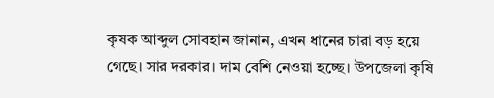কৃষক আব্দুল সোবহান জানান, এখন ধানের চারা বড় হয়ে গেছে। সার দরকার। দাম বেশি নেওয়া হচ্ছে। উপজেলা কৃষি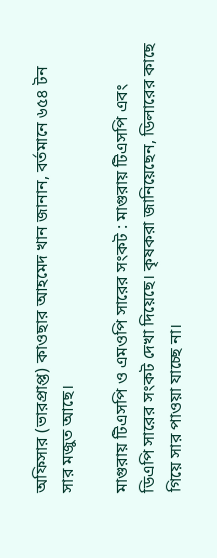অফিসার (ভারপ্রাপ্ত) কাওছার আহমেদ খান জানান, বর্তমানে ৬৫৪ টন সার মজুত আছে।

মাগুরায় টিএসপি ও এমওপি সারের সংকট : মাগুরায় টিএসপি এবং ডিএপি সারের সংকট দেখা দিয়েছে। কৃষকরা জানিয়েছেন, ডিলারের কাছে গিয়ে সার পাওয়া যাচ্ছে না।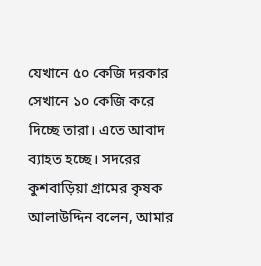যেখানে ৫০ কেজি দরকার সেখানে ১০ কেজি করে দিচ্ছে তারা। এতে আবাদ ব্যাহত হচ্ছে। সদরের কুশবাড়িয়া গ্রামের কৃষক আলাউদ্দিন বলেন, আমার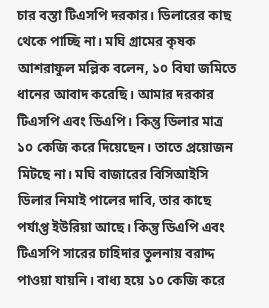চার বস্তা টিএসপি দরকার। ডিলারের কাছ থেকে পাচ্ছি না। মঘি গ্রামের কৃষক আশরাফুল মল্লিক বলেন, ১০ বিঘা জমিতে ধানের আবাদ করেছি। আমার দরকার টিএসপি এবং ডিএপি। কিন্তু ডিলার মাত্র ১০ কেজি করে দিয়েছেন। তাতে প্রয়োজন মিটছে না। মঘি বাজারের বিসিআইসি ডিলার নিমাই পালের দাবি, তার কাছে পর্যাপ্ত ইউরিয়া আছে। কিন্তু ডিএপি এবং টিএসপি সারের চাহিদার তুলনায় বরাদ্দ পাওয়া যায়নি। বাধ্য হয়ে ১০ কেজি করে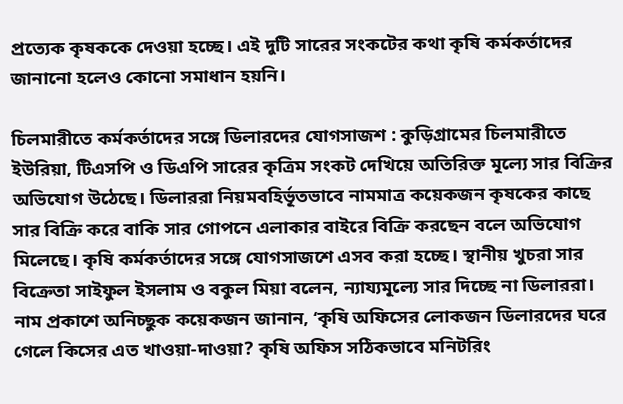প্রত্যেক কৃষককে দেওয়া হচ্ছে। এই দুটি সারের সংকটের কথা কৃষি কর্মকর্তাদের জানানো হলেও কোনো সমাধান হয়নি।

চিলমারীতে কর্মকর্তাদের সঙ্গে ডিলারদের যোগসাজশ : কুড়িগ্রামের চিলমারীতে ইউরিয়া, টিএসপি ও ডিএপি সারের কৃত্রিম সংকট দেখিয়ে অতিরিক্ত মূল্যে সার বিক্রির অভিযোগ উঠেছে। ডিলাররা নিয়মবহির্ভূতভাবে নামমাত্র কয়েকজন কৃষকের কাছে সার বিক্রি করে বাকি সার গোপনে এলাকার বাইরে বিক্রি করছেন বলে অভিযোগ মিলেছে। কৃষি কর্মকর্তাদের সঙ্গে যোগসাজশে এসব করা হচ্ছে। স্থানীয় খুচরা সার বিক্রেতা সাইফুল ইসলাম ও বকুল মিয়া বলেন, ন্যায্যমূল্যে সার দিচ্ছে না ডিলাররা। নাম প্রকাশে অনিচ্ছুক কয়েকজন জানান, ‘কৃষি অফিসের লোকজন ডিলারদের ঘরে গেলে কিসের এত খাওয়া-দাওয়া? কৃষি অফিস সঠিকভাবে মনিটরিং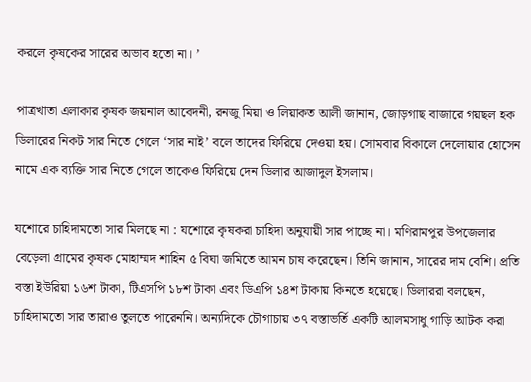করলে কৃষকের সারের অভাব হতো না। ’

পাত্রখাতা এলাকার কৃষক জয়নাল আবেদনী, রনজু মিয়া ও লিয়াকত আলী জানান, জোড়গাছ বাজারে গয়ছল হক ডিলারের নিকট সার নিতে গেলে ‘সার নাই’ বলে তাদের ফিরিয়ে দেওয়া হয়। সোমবার বিকালে দেলোয়ার হোসেন নামে এক ব্যক্তি সার নিতে গেলে তাকেও ফিরিয়ে দেন ডিলার আজাদুল ইসলাম।

যশোরে চাহিদামতো সার মিলছে না : যশোরে কৃষকরা চাহিদা অনুযায়ী সার পাচ্ছে না। মণিরামপুর উপজেলার বেড়েলা গ্রামের কৃষক মোহাম্মদ শাহিন ৫ বিঘা জমিতে আমন চাষ করেছেন। তিনি জানান, সারের দাম বেশি। প্রতি বস্তা ইউরিয়া ১৬শ টাকা, টিএসপি ১৮শ টাকা এবং ডিএপি ১৪শ টাকায় কিনতে হয়েছে। ডিলাররা বলছেন, চাহিদামতো সার তারাও তুলতে পারেননি। অন্যদিকে চৌগাচায় ৩৭ বস্তাভর্তি একটি আলমসাধু গাড়ি আটক করা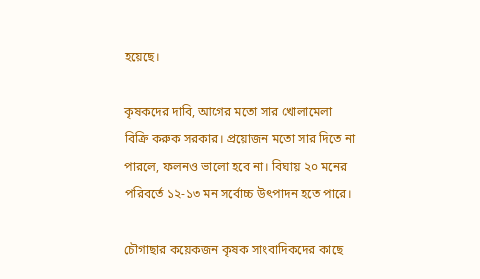হয়েছে।

কৃষকদের দাবি, আগের মতো সার খোলামেলা বিক্রি করুক সরকার। প্রয়োজন মতো সার দিতে না পারলে, ফলনও ভালো হবে না। বিঘায় ২০ মনের পরিবর্তে ১২-১৩ মন সর্বোচ্চ উৎপাদন হতে পারে।

চৌগাছার কয়েকজন কৃষক সাংবাদিকদের কাছে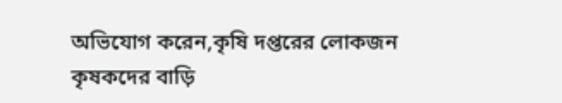অভিযোগ করেন,কৃষি দপ্তরের লোকজন কৃষকদের বাড়ি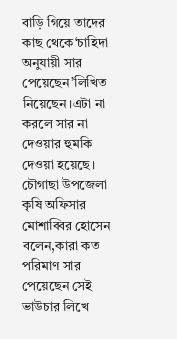বাড়ি গিয়ে তাদের কাছ থেকে‘চাহিদা অনুযায়ী সার পেয়েছেন’লিখিত নিয়েছেন।এটা না করলে সার না দেওয়ার হুমকি দেওয়া হয়েছে। চৌগাছা উপজেলা কৃষি অফিসার মোশাব্বির হোসেন বলেন,কারা কত পরিমাণ সার পেয়েছেন সেই ভাউচার লিখে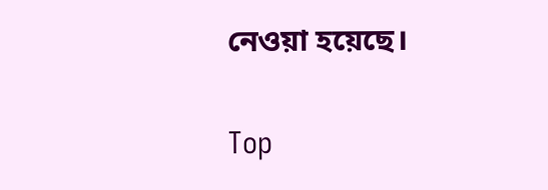নেওয়া হয়েছে।

Top